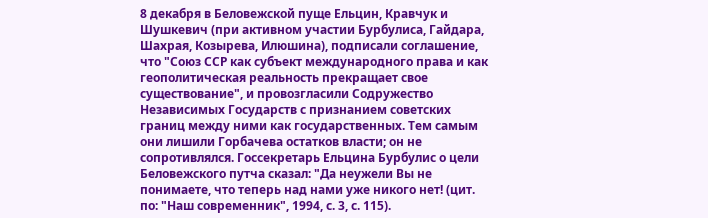8 декабря в Беловежской пуще Ельцин, Кравчук и Шушкевич (при активном участии Бурбулиса, Гайдара, Шахрая, Козырева, Илюшина), подписали соглашение, что "Союз ССР как субъект международного права и как геополитическая реальность прекращает свое существование", и провозгласили Содружество Независимых Государств с признанием советских границ между ними как государственных. Тем самым они лишили Горбачева остатков власти; он не сопротивлялся. Госсекретарь Ельцина Бурбулис о цели Беловежского путча сказал: "Да неужели Вы не понимаете, что теперь над нами уже никого нет! (цит. по: "Наш современник", 1994, с. 3, с. 115).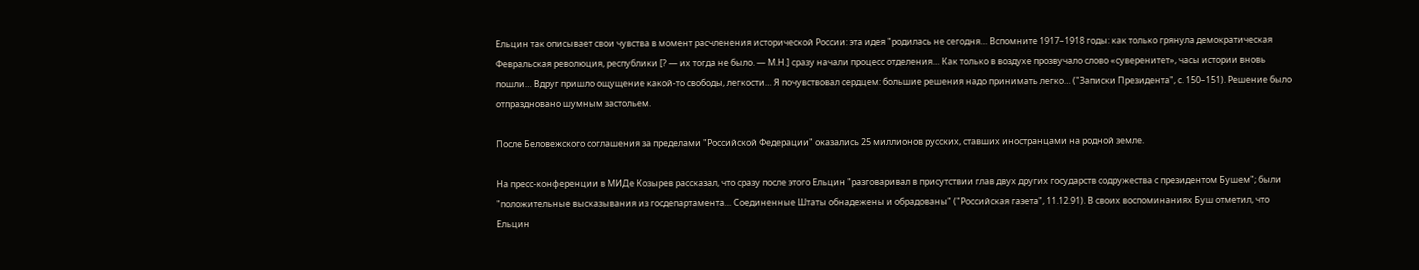Ельцин так описывает свои чувства в момент расчленения исторической России: эта идея "родилась не сегодня… Вспомните 1917–1918 годы: как только грянула демократическая Февральская революция, республики [? — их тогда не было. — М.Н.] сразу начали процесс отделения… Как только в воздухе прозвучало слово «суверенитет», часы истории вновь пошли… Вдруг пришло ощущение какой-то свободы, легкости… Я почувствовал сердцем: большие решения надо принимать легко… ("Записки Президента", с. 150–151). Решение было отпраздновано шумным застольем.

После Беловежского соглашения за пределами "Российской Федерации" оказались 25 миллионов русских, ставших иностранцами на родной земле.

На пресс-конференции в МИДе Козырев рассказал, что сразу после этого Ельцин "разговаривал в присутствии глав двух других государств содружества с президентом Бушем"; были "положительные высказывания из госдепартамента… Соединенные Штаты обнадежены и обрадованы" ("Российская газета", 11.12.91). В своих воспоминаниях Буш отметил, что Ельцин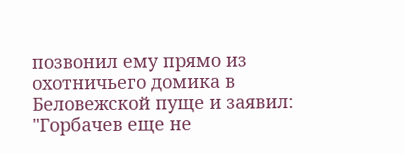позвонил ему прямо из охотничьего домика в Беловежской пуще и заявил: "Горбачев еще не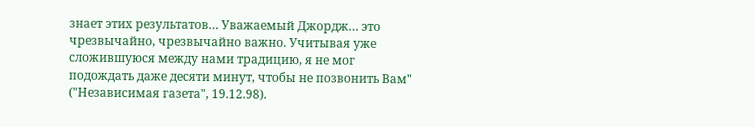знает этих результатов… Уважаемый Джордж… это чрезвычайно, чрезвычайно важно. Учитывая уже сложившуюся между нами традицию, я не мог подождать даже десяти минут, чтобы не позвонить Вам" ("Независимая газета", 19.12.98).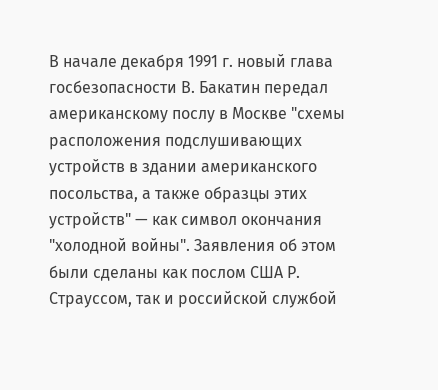В начале декабря 1991 г. новый глава госбезопасности В. Бакатин передал американскому послу в Москве "схемы расположения подслушивающих устройств в здании американского посольства, а также образцы этих устройств" — как символ окончания "холодной войны". Заявления об этом были сделаны как послом США Р. Страуссом, так и российской службой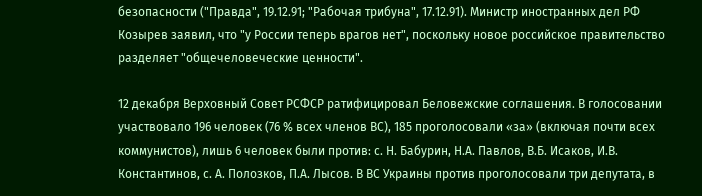безопасности ("Правда", 19.12.91; "Рабочая трибуна", 17.12.91). Министр иностранных дел РФ Козырев заявил, что "у России теперь врагов нет", поскольку новое российское правительство разделяет "общечеловеческие ценности".

12 декабря Верховный Совет РСФСР ратифицировал Беловежские соглашения. В голосовании участвовало 196 человек (76 % всех членов ВС), 185 проголосовали «за» (включая почти всех коммунистов), лишь 6 человек были против: с. Н. Бабурин, Н.А. Павлов, В.Б. Исаков, И.В. Константинов, с. А. Полозков, П.А. Лысов. В ВС Украины против проголосовали три депутата, в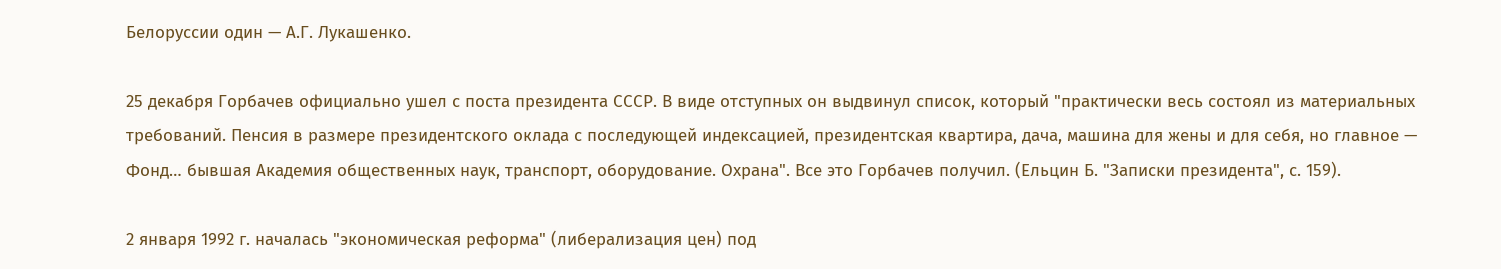Белоруссии один — А.Г. Лукашенко.

25 декабря Горбачев официально ушел с поста президента СССР. В виде отступных он выдвинул список, который "практически весь состоял из материальных требований. Пенсия в размере президентского оклада с последующей индексацией, президентская квартира, дача, машина для жены и для себя, но главное — Фонд… бывшая Академия общественных наук, транспорт, оборудование. Охрана". Все это Горбачев получил. (Ельцин Б. "Записки президента", с. 159).

2 января 1992 г. началась "экономическая реформа" (либерализация цен) под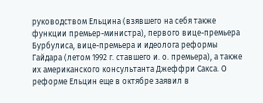руководством Ельцина (взявшего на себя также функции премьер-министра), первого вице-премьера Бурбулиса, вице-премьера и идеолога реформы Гайдара (летом 1992 г. ставшего и. о. премьера), а также их американского консультанта Джеффри Сакса. О реформе Ельцин еще в октябре заявил в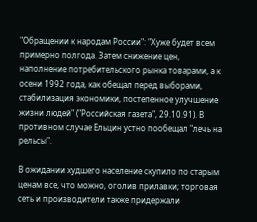"Обращении к народам России": "Хуже будет всем примерно полгода. Затем снижение цен, наполнение потребительского рынка товарами, а к осени 1992 года, как обещал перед выборами, стабилизация экономики, постепенное улучшение жизни людей" ("Российская газета", 29.10.91). В противном случае Ельцин устно пообещал "лечь на рельсы".

В ожидании худшего население скупило по старым ценам все, что можно, оголив прилавки; торговая сеть и производители также придержали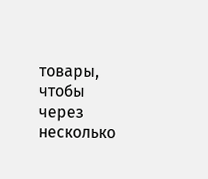товары, чтобы через несколько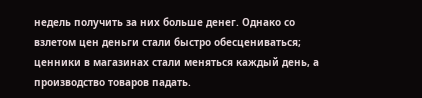недель получить за них больше денег. Однако со взлетом цен деньги стали быстро обесцениваться; ценники в магазинах стали меняться каждый день, а производство товаров падать.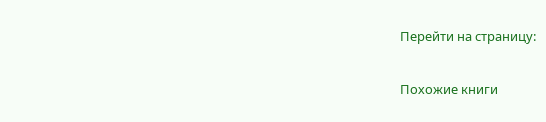Перейти на страницу:

Похожие книги